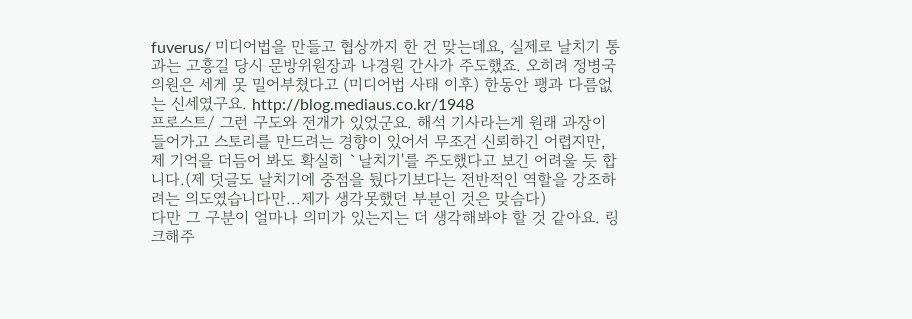fuverus/ 미디어법을 만들고 협상까지 한 건 맞는데요, 실제로 날치기 통과는 고흥길 당시 문방위원장과 나경원 간사가 주도했죠. 오히려 정병국 의원은 세게 못 밀어부쳤다고 (미디어법 사태 이후) 한동안 팽과 다름없는 신세였구요. http://blog.mediaus.co.kr/1948
프로스트/ 그런 구도와 전개가 있었군요. 해석 기사라는게 원래 과장이 들어가고 스토리를 만드려는 경향이 있어서 무조건 신뢰하긴 어렵지만, 제 기억을 더듬어 봐도 확실히 `날치기'를 주도했다고 보긴 어려울 듯 합니다.(제 덧글도 날치기에 중점을 뒀다기보다는 전반적인 역할을 강조하려는 의도였습니다만...제가 생각못했던 부분인 것은 맞슴다)
다만 그 구분이 얼마나 의미가 있는지는 더 생각해봐야 할 것 같아요. 링크해주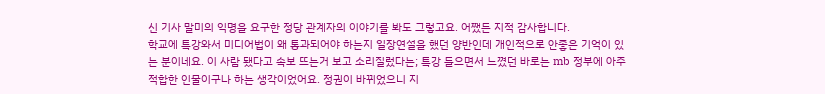신 기사 말미의 익명을 요구한 정당 관계자의 이야기를 봐도 그렇고요. 어쨌든 지적 감사합니다.
학교에 특강와서 미디어법이 왜 통과되어야 하는지 일장연설을 했던 양반인데 개인적으로 안좋은 기억이 있는 분이네요. 이 사람 됐다고 속보 뜨는거 보고 소리질렀다는; 특강 들으면서 느꼈던 바로는 mb 정부에 아주 적합한 인물이구나 하는 생각이었어요. 정권이 바뀌었으니 지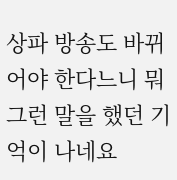상파 방송도 바뀌어야 한다느니 뭐 그런 말을 했던 기억이 나네요